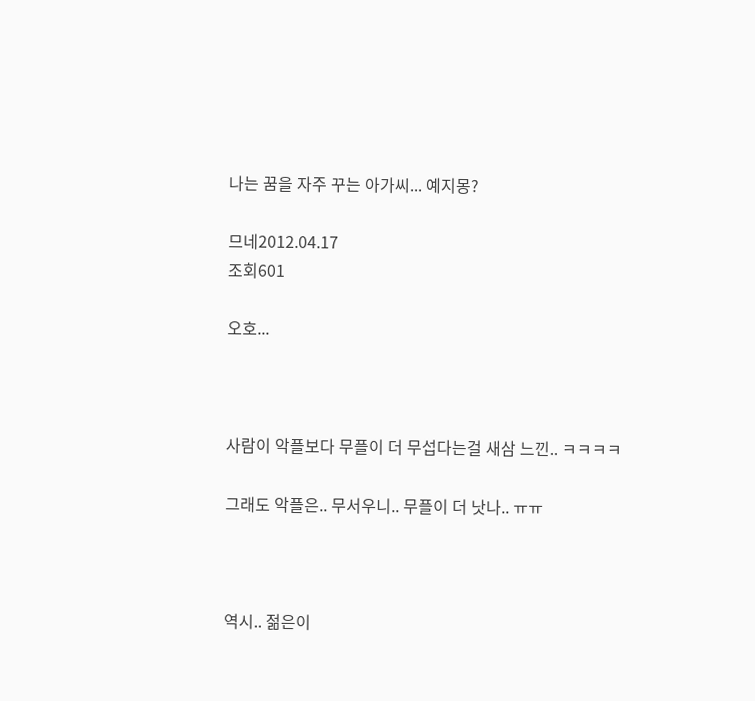나는 꿈을 자주 꾸는 아가씨... 예지몽?

므네2012.04.17
조회601

오호...



사람이 악플보다 무플이 더 무섭다는걸 새삼 느낀.. ㅋㅋㅋㅋ

그래도 악플은.. 무서우니.. 무플이 더 낫나.. ㅠㅠ



역시.. 젊은이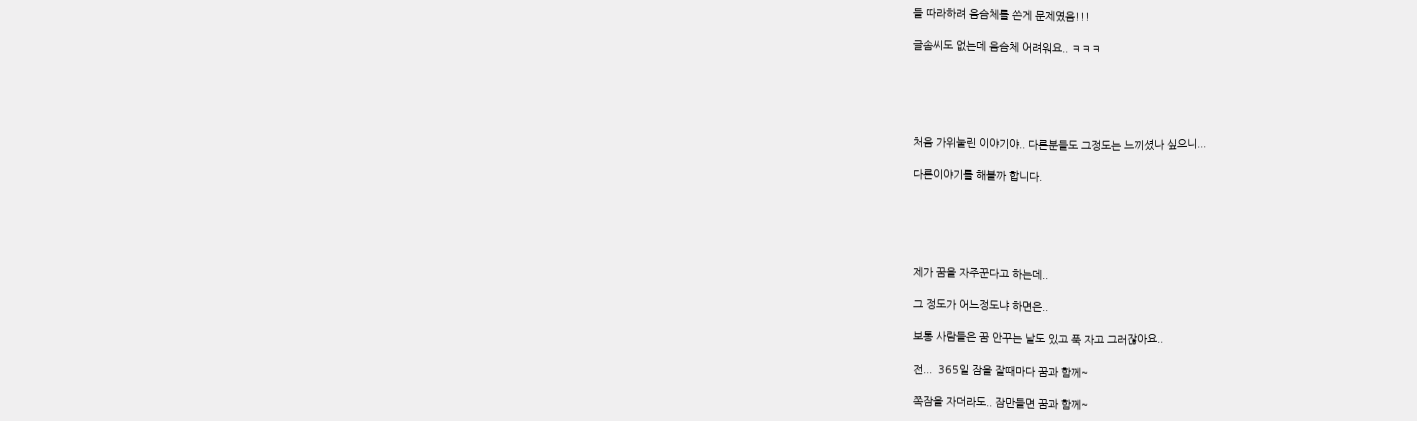들 따라하려 음슴체를 쓴게 문제였음!!!

글솜씨도 없는데 음슴체 어려워요.. ㅋㅋㅋ





처음 가위눌린 이야기야.. 다른분들도 그정도는 느끼셨나 싶으니...

다른이야기를 해볼까 합니다.





제가 꿈을 자주꾼다고 하는데..

그 정도가 어느정도냐 하면은..

보통 사람들은 꿈 안꾸는 날도 있고 푹 자고 그러잖아요..

전...  365일 잠을 잘때마다 꿈과 함께~

쪽잠을 자더라도.. 잠만들면 꿈과 함께~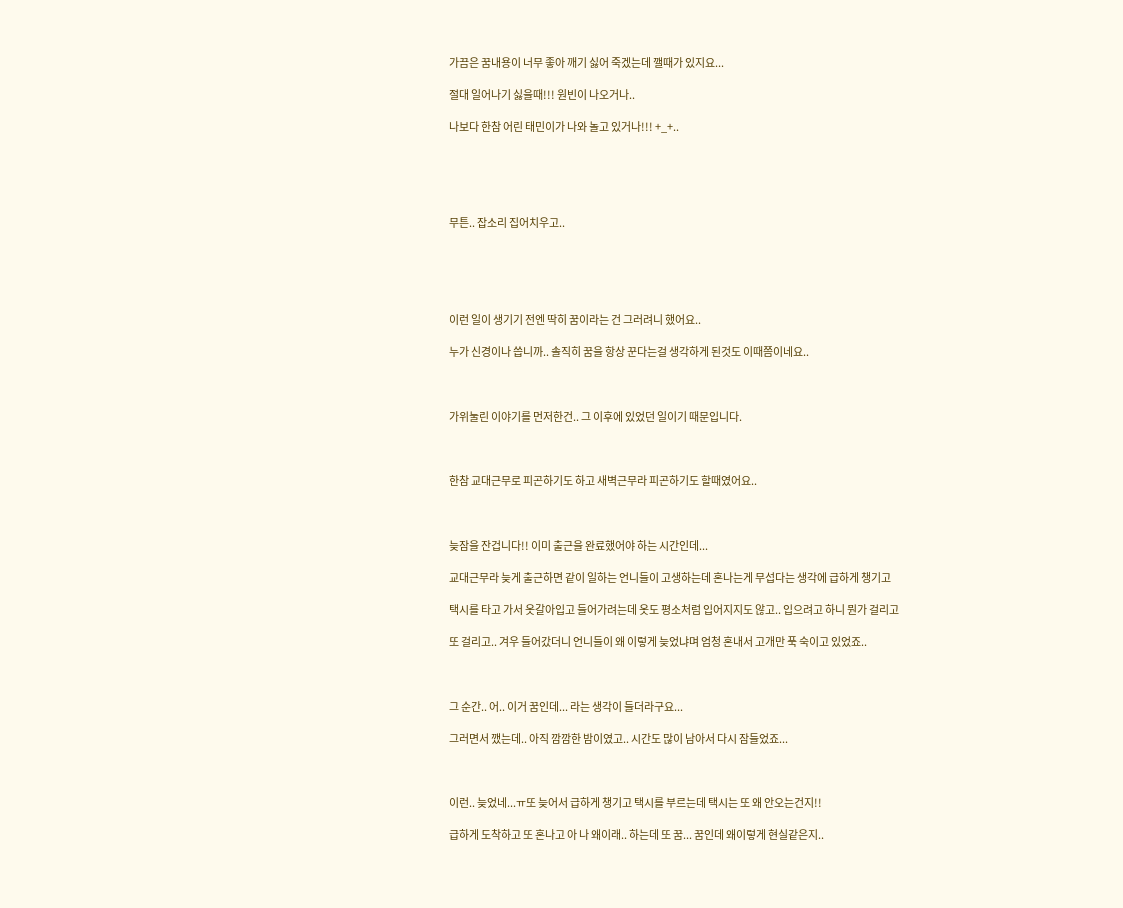가끔은 꿈내용이 너무 좋아 깨기 싫어 죽겠는데 깰때가 있지요...

절대 일어나기 싫을때!!! 원빈이 나오거나..

나보다 한참 어린 태민이가 나와 놀고 있거나!!! +_+..





무튼.. 잡소리 집어치우고..





이런 일이 생기기 전엔 딱히 꿈이라는 건 그러려니 했어요..

누가 신경이나 씁니까.. 솔직히 꿈을 항상 꾼다는걸 생각하게 된것도 이때쯤이네요..



가위눌린 이야기를 먼저한건.. 그 이후에 있었던 일이기 때문입니다.



한참 교대근무로 피곤하기도 하고 새벽근무라 피곤하기도 할때였어요..



늦잠을 잔겁니다!! 이미 출근을 완료했어야 하는 시간인데...

교대근무라 늦게 출근하면 같이 일하는 언니들이 고생하는데 혼나는게 무섭다는 생각에 급하게 챙기고

택시를 타고 가서 옷갈아입고 들어가려는데 옷도 평소처럼 입어지지도 않고.. 입으려고 하니 뭔가 걸리고

또 걸리고.. 겨우 들어갔더니 언니들이 왜 이렇게 늦었냐며 엄청 혼내서 고개만 푹 숙이고 있었죠..



그 순간.. 어.. 이거 꿈인데... 라는 생각이 들더라구요...

그러면서 깼는데.. 아직 깜깜한 밤이였고.. 시간도 많이 남아서 다시 잠들었죠...



이런.. 늦었네...ㅠ또 늦어서 급하게 챙기고 택시를 부르는데 택시는 또 왜 안오는건지!!

급하게 도착하고 또 혼나고 아 나 왜이래.. 하는데 또 꿈... 꿈인데 왜이렇게 현실같은지..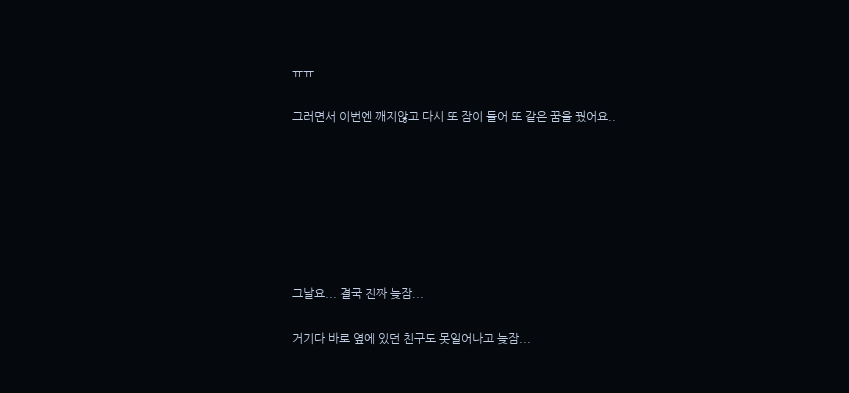ㅠㅠ

그러면서 이번엔 깨지않고 다시 또 잠이 들어 또 같은 꿈을 꿨어요..







그날요... 결국 진짜 늦잠...

거기다 바로 옆에 있던 친구도 못일어나고 늦잠...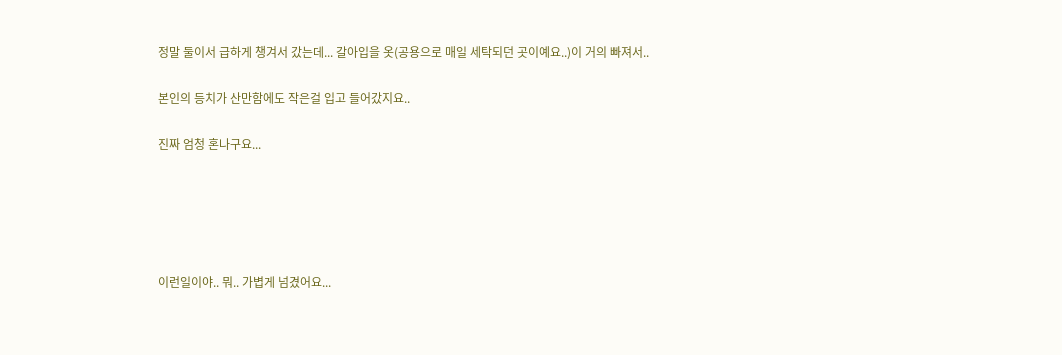정말 둘이서 급하게 챙겨서 갔는데... 갈아입을 옷(공용으로 매일 세탁되던 곳이예요..)이 거의 빠져서..

본인의 등치가 산만함에도 작은걸 입고 들어갔지요..

진짜 엄청 혼나구요...





이런일이야.. 뭐.. 가볍게 넘겼어요...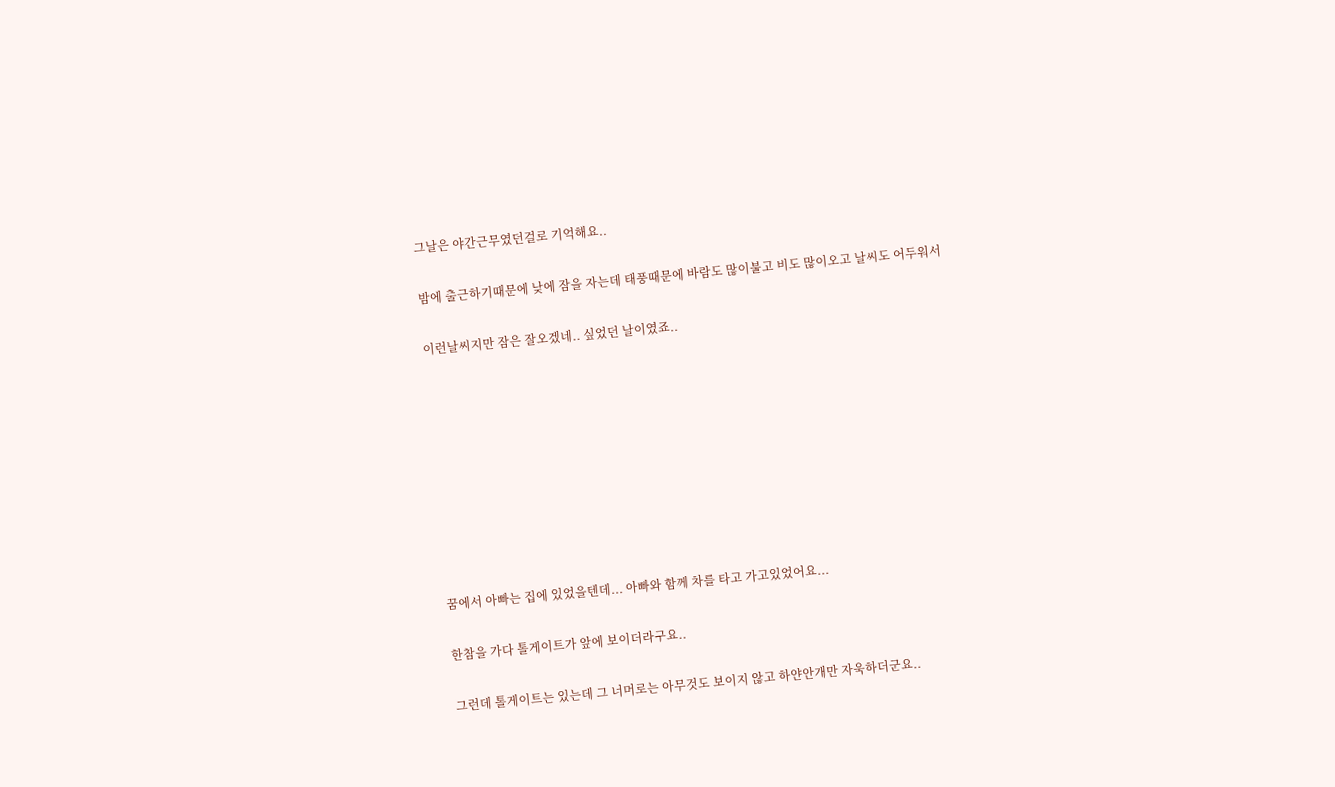그날은 야간근무였던걸로 기억해요..

밤에 출근하기때문에 낮에 잠을 자는데 태풍때문에 바람도 많이불고 비도 많이오고 날씨도 어두워서

이런날씨지만 잠은 잘오겠네.. 싶었던 날이였죠..









꿈에서 아빠는 집에 있었을텐데... 아빠와 함께 차를 타고 가고있었어요...

한참을 가다 톨게이트가 앞에 보이더라구요..

그런데 톨게이트는 있는데 그 너머로는 아무것도 보이지 않고 하얀안개만 자욱하더군요..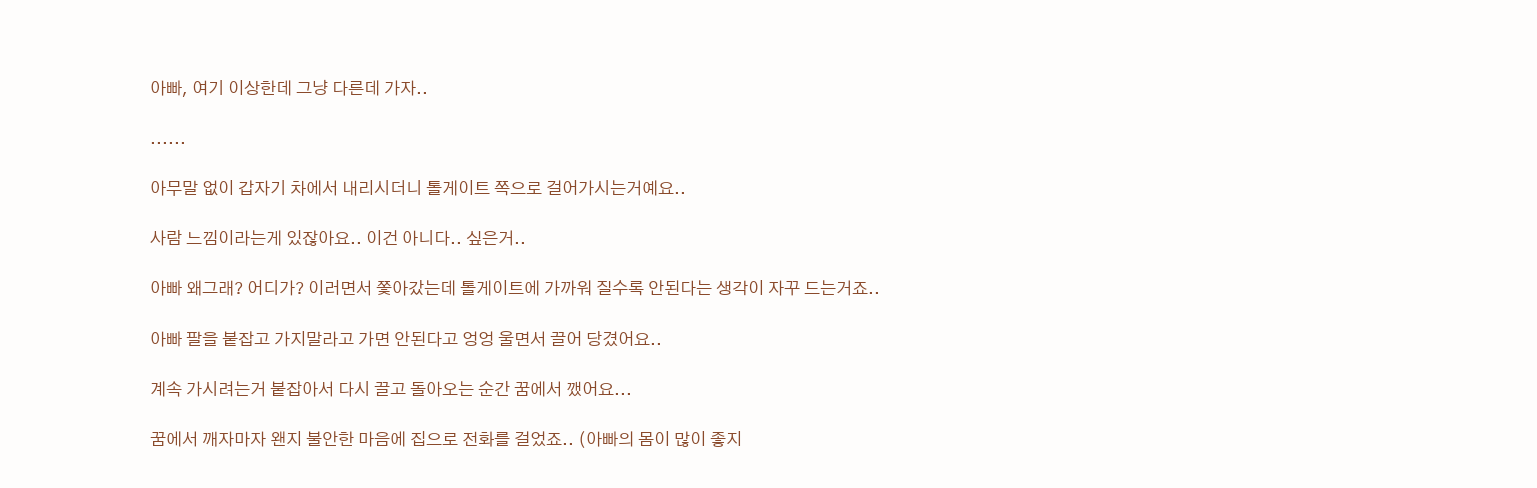아빠, 여기 이상한데 그냥 다른데 가자..

......

아무말 없이 갑자기 차에서 내리시더니 톨게이트 쪽으로 걸어가시는거예요..

사람 느낌이라는게 있잖아요.. 이건 아니다.. 싶은거..

아빠 왜그래? 어디가? 이러면서 쫓아갔는데 톨게이트에 가까워 질수록 안된다는 생각이 자꾸 드는거죠..

아빠 팔을 붙잡고 가지말라고 가면 안된다고 엉엉 울면서 끌어 당겼어요..

계속 가시려는거 붙잡아서 다시 끌고 돌아오는 순간 꿈에서 깼어요...

꿈에서 깨자마자 왠지 불안한 마음에 집으로 전화를 걸었죠.. (아빠의 몸이 많이 좋지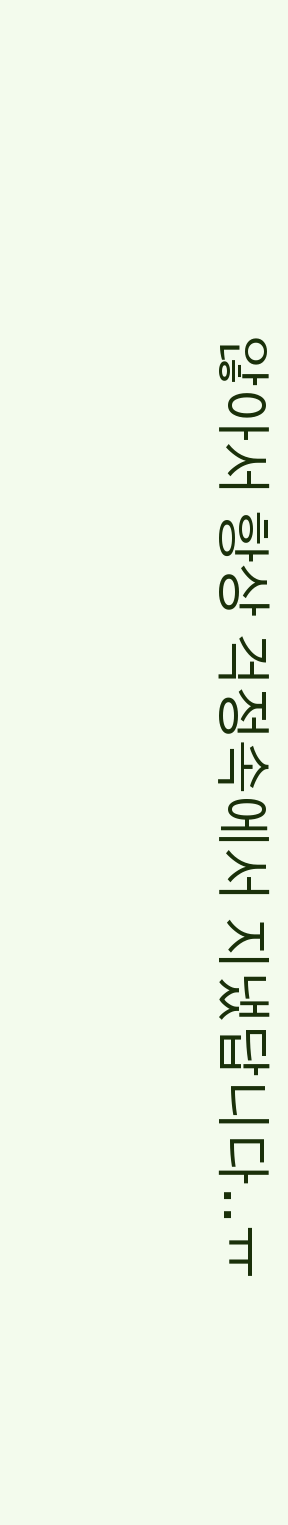않아서 항상 걱정속에서 지냈답니다..ㅠ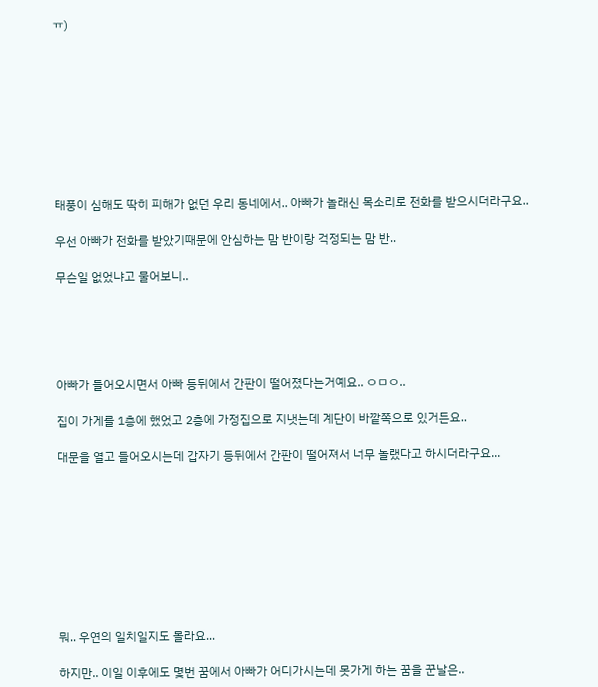ㅠ)









태풍이 심해도 딱히 피해가 없던 우리 동네에서.. 아빠가 놀래신 목소리로 전화를 받으시더라구요..

우선 아빠가 전화를 받았기때문에 안심하는 맘 반이랑 걱정되는 맘 반..

무슨일 없었냐고 물어보니..





아빠가 들어오시면서 아빠 등뒤에서 간판이 떨어졌다는거예요.. ㅇㅁㅇ..

집이 가게를 1층에 했었고 2층에 가정집으로 지냇는데 계단이 바깥쪽으로 있거든요..

대문을 열고 들어오시는데 갑자기 등뒤에서 간판이 떨어져서 너무 놀랬다고 하시더라구요...









뭐.. 우연의 일치일지도 몰라요...

하지만.. 이일 이후에도 몇번 꿈에서 아빠가 어디가시는데 못가게 하는 꿈을 꾼날은..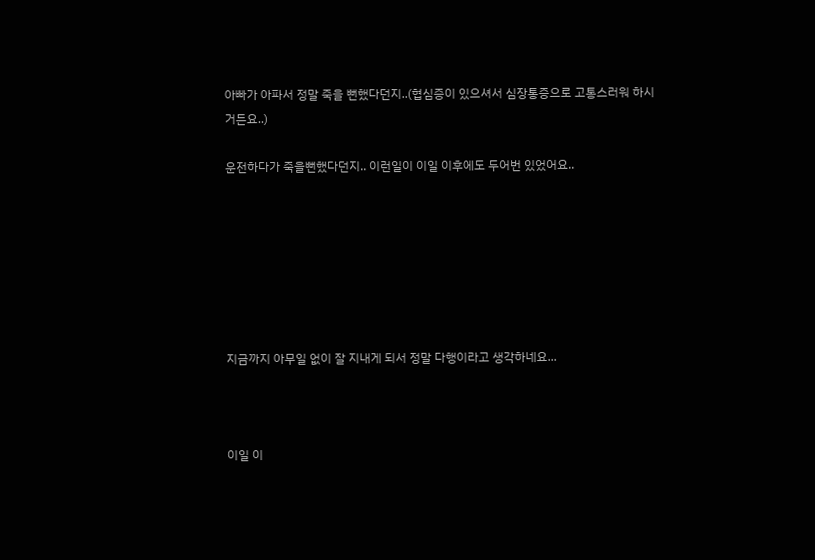아빠가 아파서 정말 죽을 뻔했다던지..(협심증이 있으셔서 심장통증으로 고통스러워 하시거든요..)

운전하다가 죽을뻔했다던지.. 이런일이 이일 이후에도 두어번 있었어요..







지금까지 아무일 없이 잘 지내게 되서 정말 다행이라고 생각하네요...



이일 이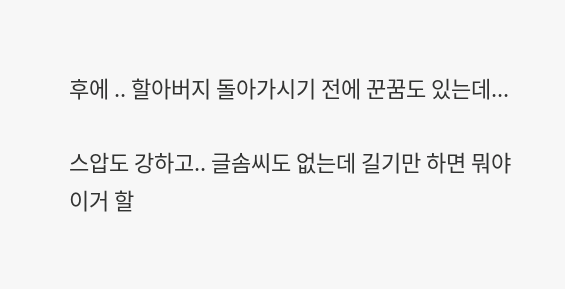후에 .. 할아버지 돌아가시기 전에 꾼꿈도 있는데...

스압도 강하고.. 글솜씨도 없는데 길기만 하면 뭐야 이거 할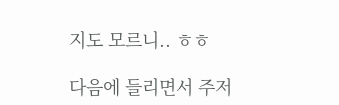지도 모르니.. ㅎㅎ

다음에 들리면서 주저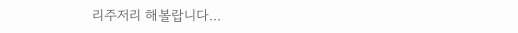리주저리 해볼랍니다...